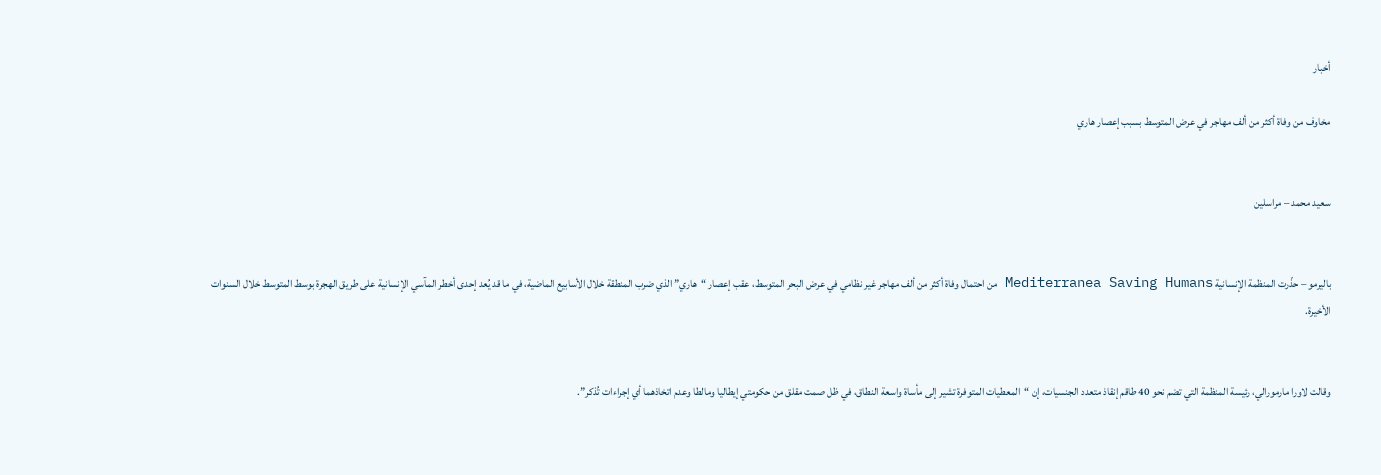أخبار

مخاوف من وفاة أكثر من ألف مهاجر في عرض المتوسط بسبب إعصار هاري


سعيد محمد – مراسلين


باليرمو – حذّرت المنظمة الإنسانية Mediterranea Saving Humans من احتمال وفاة أكثر من ألف مهاجر غير نظامي في عرض البحر المتوسط، عقب إعصار “هاري” الذي ضرب المنطقة خلال الأسابيع الماضية، في ما قد يُعد إحدى أخطر المآسي الإنسانية على طريق الهجرة بوسط المتوسط خلال السنوات الأخيرة.


وقالت لاورا مارمورالي، رئيسة المنظمة التي تضم نحو 40 طاقم إنقاذ متعدد الجنسيات، إن “المعطيات المتوفرة تشير إلى مأساة واسعة النطاق، في ظل صمت مقلق من حكومتي إيطاليا ومالطا وعدم اتخاذهما أي إجراءات تُذكر”.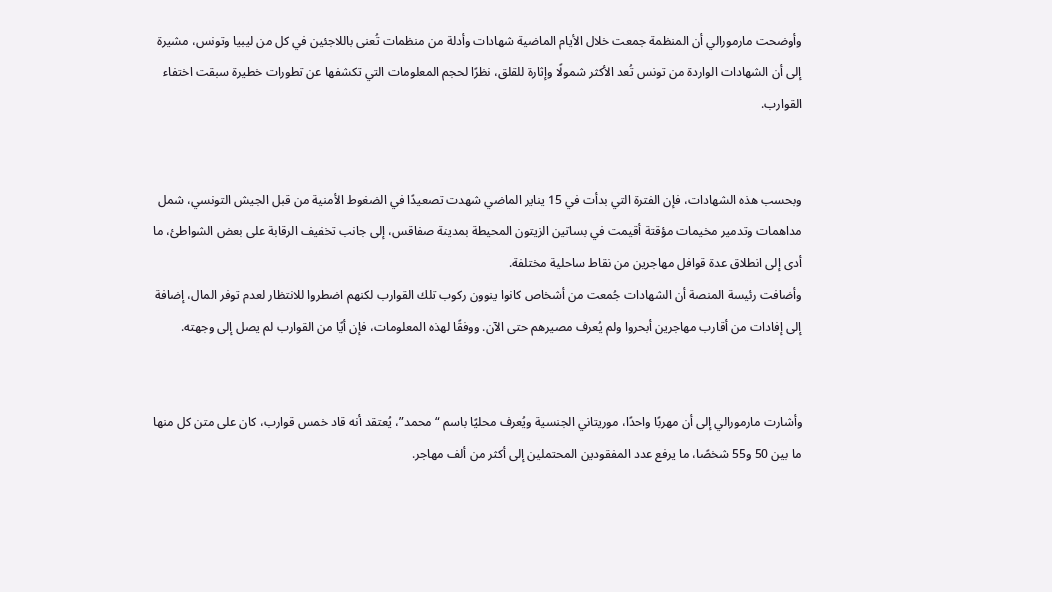وأوضحت مارمورالي أن المنظمة جمعت خلال الأيام الماضية شهادات وأدلة من منظمات تُعنى باللاجئين في كل من ليبيا وتونس، مشيرة إلى أن الشهادات الواردة من تونس تُعد الأكثر شمولًا وإثارة للقلق، نظرًا لحجم المعلومات التي تكشفها عن تطورات خطيرة سبقت اختفاء القوارب.


وبحسب هذه الشهادات، فإن الفترة التي بدأت في 15 يناير الماضي شهدت تصعيدًا في الضغوط الأمنية من قبل الجيش التونسي، شمل مداهمات وتدمير مخيمات مؤقتة أقيمت في بساتين الزيتون المحيطة بمدينة صفاقس، إلى جانب تخفيف الرقابة على بعض الشواطئ، ما أدى إلى انطلاق عدة قوافل مهاجرين من نقاط ساحلية مختلفة.
وأضافت رئيسة المنصة أن الشهادات جُمعت من أشخاص كانوا ينوون ركوب تلك القوارب لكنهم اضطروا للانتظار لعدم توفر المال، إضافة إلى إفادات من أقارب مهاجرين أبحروا ولم يُعرف مصيرهم حتى الآن. ووفقًا لهذه المعلومات، فإن أيًا من القوارب لم يصل إلى وجهته.


وأشارت مارمورالي إلى أن مهربًا واحدًا، موريتاني الجنسية ويُعرف محليًا باسم “محمد”، يُعتقد أنه قاد خمس قوارب، كان على متن كل منها ما بين 50 و55 شخصًا، ما يرفع عدد المفقودين المحتملين إلى أكثر من ألف مهاجر.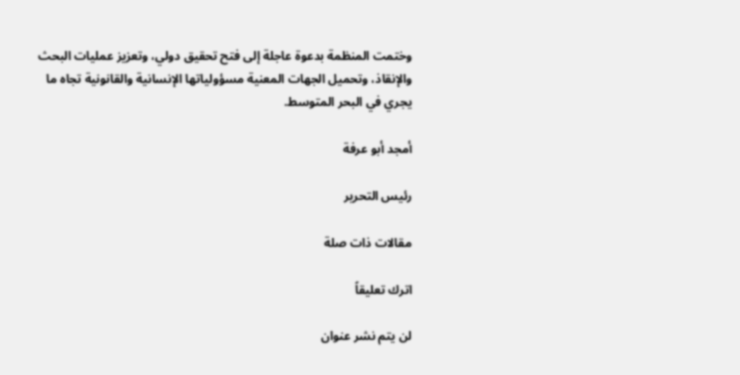وختمت المنظمة بدعوة عاجلة إلى فتح تحقيق دولي، وتعزيز عمليات البحث والإنقاذ، وتحميل الجهات المعنية مسؤولياتها الإنسانية والقانونية تجاه ما يجري في البحر المتوسط.

أمجد أبو عرفة

رئيس التحرير

مقالات ذات صلة

اترك تعليقاً

لن يتم نشر عنوان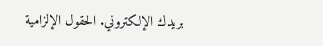بريدك الإلكتروني. الحقول الإلزامية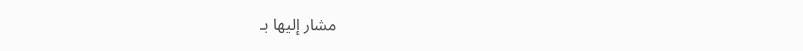مشار إليها بـ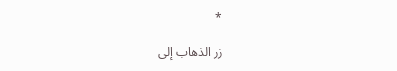*

زر الذهاب إلى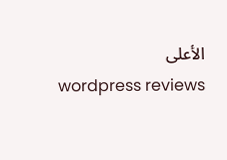الأعلى
wordpress reviews